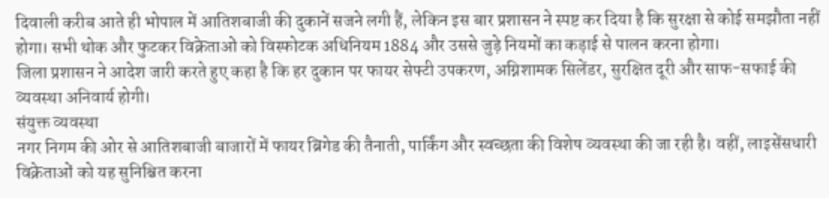दिवाली करीब आते ही भोपाल में आतिशबाजी की दुकानें सजने लगी हैं, लेकिन इस बार प्रशासन ने स्पष्ट कर दिया है कि सुरक्षा से कोई समझौता नहीं होगा। सभी थोक और फुटकर विक्रेताओं को विस्फोटक अधिनियम 1884 और उससे जुड़े नियमों का कड़ाई से पालन करना होगा।
जिला प्रशासन ने आदेश जारी करते हुए कहा है कि हर दुकान पर फायर सेफ्टी उपकरण, अग्निशामक सिलेंडर, सुरक्षित दूरी और साफ-सफाई की व्यवस्था अनिवार्य होगी।
संयुक्त व्यवस्था
नगर निगम की ओर से आतिशबाजी बाजारों में फायर ब्रिगेड की तैनाती, पार्किंग और स्वच्छता की विशेष व्यवस्था की जा रही है। वहीं, लाइसेंसधारी विक्रेताओं को यह सुनिश्चित करना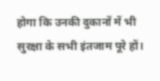होगा कि उनकी दुकानों में भी सुरक्षा के सभी इंतजाम पूरे हों।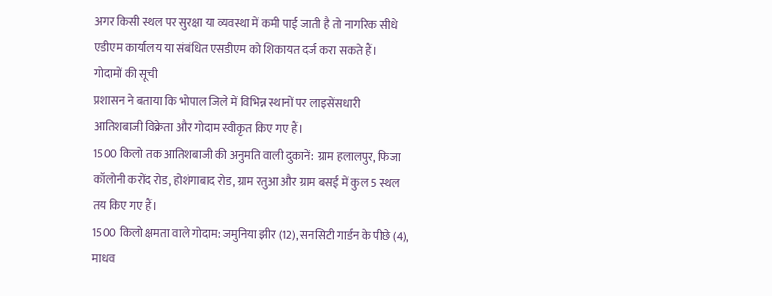अगर किसी स्थल पर सुरक्षा या व्यवस्था में कमी पाई जाती है तो नागरिक सीधे एडीएम कार्यालय या संबंधित एसडीएम को शिकायत दर्ज करा सकते हैं।
गोदामों की सूची
प्रशासन ने बताया कि भोपाल जिले में विभिन्न स्थानों पर लाइसेंसधारी आतिशबाजी विक्रेता और गोदाम स्वीकृत किए गए हैं।
1500 किलो तक आतिशबाजी की अनुमति वाली दुकानें: ग्राम हलालपुर, फिजा कॉलोनी करोंद रोड, होशंगाबाद रोड, ग्राम रतुआ और ग्राम बसई में कुल 5 स्थल तय किए गए हैं।
1500 किलो क्षमता वाले गोदाम: जमुनिया झीर (12), सनसिटी गार्डन के पीछे (4), माधव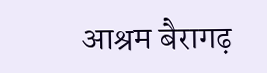आश्रम बैरागढ़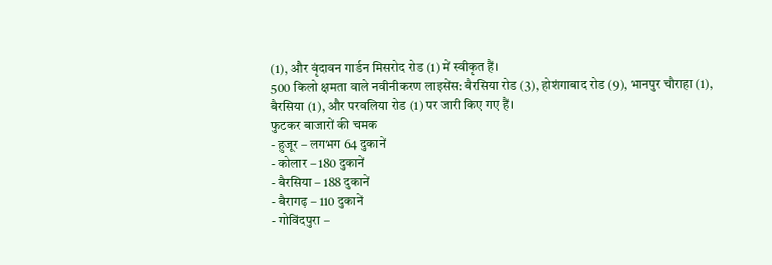(1), और वृंदावन गार्डन मिसरोद रोड (1) में स्वीकृत हैं।
500 किलो क्षमता वाले नवीनीकरण लाइसेंस: बैरसिया रोड (3), होशंगाबाद रोड (9), भानपुर चौराहा (1), बैरसिया (1), और परवलिया रोड (1) पर जारी किए गए हैं।
फुटकर बाजारों की चमक
- हुजूर – लगभग 64 दुकानें
- कोलार – 180 दुकानें
- बैरसिया – 188 दुकानें
- बैरागढ़ – 110 दुकानें
- गोविंदपुरा –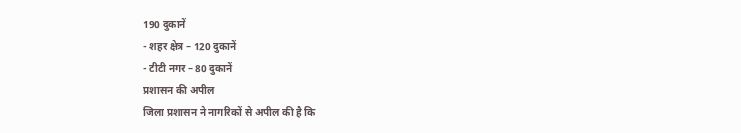190 दुकानें
- शहर क्षेत्र – 120 दुकानें
- टीटी नगर – 80 दुकानें
प्रशासन की अपील
जिला प्रशासन ने नागरिकों से अपील की है कि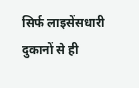सिर्फ लाइसेंसधारी दुकानों से ही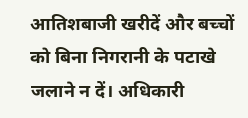आतिशबाजी खरीदें और बच्चों को बिना निगरानी के पटाखे जलाने न दें। अधिकारी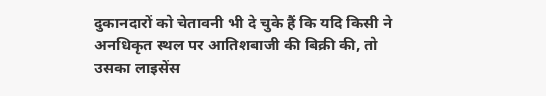दुकानदारों को चेतावनी भी दे चुके हैं कि यदि किसी ने अनधिकृत स्थल पर आतिशबाजी की बिक्री की, तो उसका लाइसेंस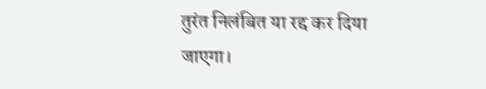तुरंत निलंबित या रद्द कर दिया जाएगा।